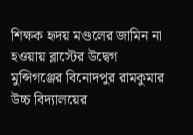শিক্ষক হৃদয় মণ্ডলের জামিন না হওয়ায় ব্লাস্টের উদ্বেগ
মুন্সিগঞ্জের বিনোদপুর রামকুমার উচ্চ বিদ্যালয়ের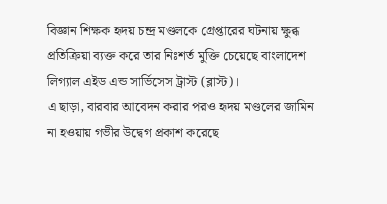বিজ্ঞান শিক্ষক হৃদয় চন্দ্র মণ্ডলকে গ্রেপ্তারের ঘটনায় ক্ষুব্ধ প্রতিক্রিয়া ব্যক্ত করে তার নিঃশর্ত মুক্তি চেয়েছে বাংলাদেশ লিগ্যাল এইড এন্ড সার্ভিসেস ট্রাস্ট (ব্লাস্ট)।
এ ছাড়া, বারবার আবেদন করার পরও হৃদয় মণ্ডলের জামিন না হওয়ায় গভীর উদ্বেগ প্রকাশ করেছে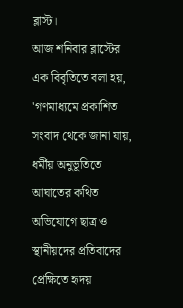ব্লাস্ট।
আজ শনিবার ব্লাস্টের এক বিবৃতিতে বলা হয়, 'গণমাধ্যমে প্রকাশিত সংবাদ থেকে জানা যায়, ধর্মীয় অনুভূতিতে আঘাতের কথিত অভিযোগে ছাত্র ও স্থানীয়দের প্রতিবাদের প্রেক্ষিতে হৃদয়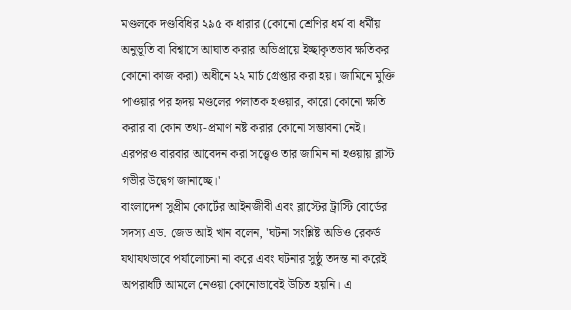মণ্ডলকে দণ্ডবিধির ২৯৫ ক ধারার (কোনো শ্রেণির ধর্ম বা ধর্মীয় অনুভূতি বা বিশ্বাসে আঘাত করার অভিপ্রায়ে ইচ্ছাকৃতভাব ক্ষতিকর কোনো কাজ করা) অধীনে ২২ মার্চ গ্রেপ্তার করা হয়। জামিনে মুক্তি পাওয়ার পর হৃদয় মণ্ডলের পলাতক হওয়ার, কারো কোনো ক্ষতি করার বা কোন তথ্য-প্রমাণ নষ্ট করার কোনো সম্ভাবনা নেই। এরপরও বারবার আবেদন করা সত্ত্বেও তার জামিন না হওয়ায় ব্লাস্ট গভীর উদ্বেগ জানাচ্ছে।'
বাংলাদেশ সুপ্রীম কোর্টের আইনজীবী এবং ব্লাস্টের ট্রাস্টি বোর্ডের সদস্য এড. জেড আই খান বলেন, 'ঘটনা সংশ্লিষ্ট অডিও রেকর্ড যথাযথভাবে পর্যালোচনা না করে এবং ঘটনার সুষ্ঠু তদন্ত না করেই অপরাধটি আমলে নেওয়া কোনোভাবেই উচিত হয়নি। এ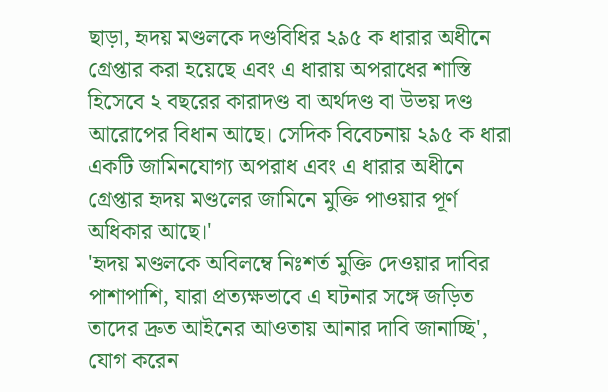ছাড়া, হৃদয় মণ্ডলকে দণ্ডবিধির ২৯৫ ক ধারার অধীনে গ্রেপ্তার করা হয়েছে এবং এ ধারায় অপরাধের শাস্তি হিসেবে ২ বছরের কারাদণ্ড বা অর্থদণ্ড বা উভয় দণ্ড আরোপের বিধান আছে। সেদিক বিবেচনায় ২৯৫ ক ধারা একটি জামিনযোগ্য অপরাধ এবং এ ধারার অধীনে গ্রেপ্তার হৃদয় মণ্ডলের জামিনে মুক্তি পাওয়ার পূর্ণ অধিকার আছে।'
'হৃদয় মণ্ডলকে অবিলম্বে নিঃশর্ত মুক্তি দেওয়ার দাবির পাশাপাশি, যারা প্রত্যক্ষভাবে এ ঘটনার সঙ্গে জড়িত তাদের দ্রুত আইনের আওতায় আনার দাবি জানাচ্ছি', যোগ করেন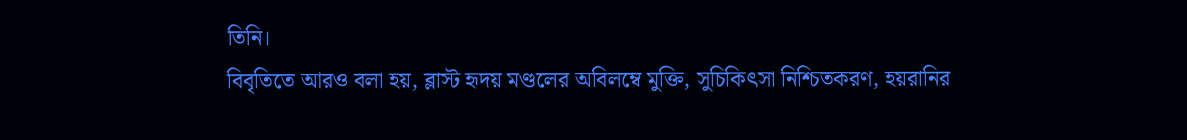তিনি।
বিবৃতিতে আরও বলা হয়, ব্লাস্ট হৃদয় মণ্ডলের অবিলম্বে মুক্তি, সুচিকিৎসা নিশ্চিতকরণ, হয়রানির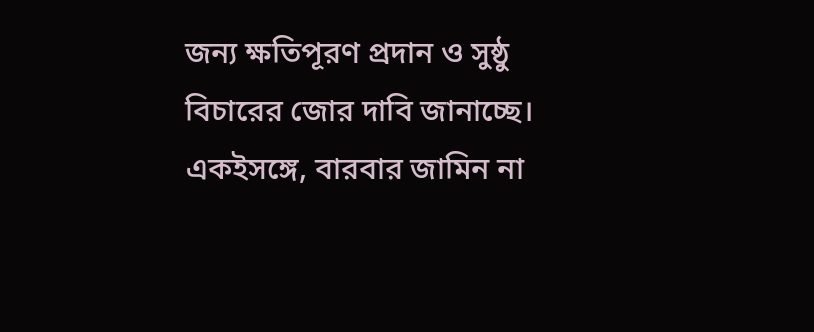জন্য ক্ষতিপূরণ প্রদান ও সুষ্ঠু বিচারের জোর দাবি জানাচ্ছে। একইসঙ্গে, বারবার জামিন না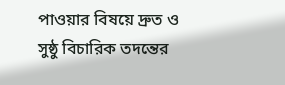পাওয়ার বিষয়ে দ্রুত ও সুষ্ঠু বিচারিক তদন্তের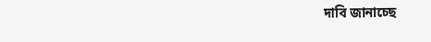দাবি জানাচ্ছে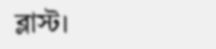ব্লাস্ট।